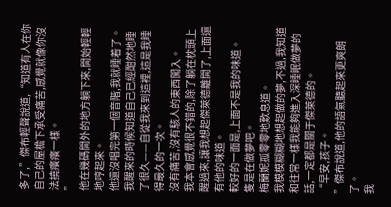多了,”傑布輕聲說道,“知道有人在你自己的屋檐下承受痛苦,感覺就像你沒法撓癢癢一樣。
”
他在幾碼開外的地方躺下來,開始輕輕地哼起來。
他還沒唱完第一個音階,我就睡着了。
我醒來的時候知道自己已經酣然地睡了很久——自從我來到這裡,這是我睡得最久的一次。
沒有痛苦,沒有駭人的東西闖入。
我本會感覺很不錯的,除了躺在枕頭上醒過來,讓我想起傑萊德離開了,上面還有他的味道。
較好的一面是,上面不是我的味道。
隻是在做夢吧。
梅蘭妮孤零零地歎息道。
我模模糊糊地想起做的夢,不過,我知道和往常一樣我能夠進入深睡眠做夢的話,一定都是關于傑萊德的。
“早安,孩子。
”傑布說道,他的語氣聽起來更爽朗了。
我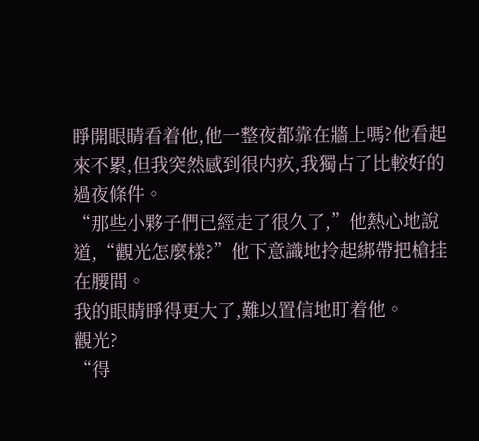睜開眼睛看着他,他一整夜都靠在牆上嗎?他看起來不累,但我突然感到很内疚,我獨占了比較好的過夜條件。
“那些小夥子們已經走了很久了,”他熱心地說道,“觀光怎麼樣?”他下意識地拎起綁帶把槍挂在腰間。
我的眼睛睜得更大了,難以置信地盯着他。
觀光?
“得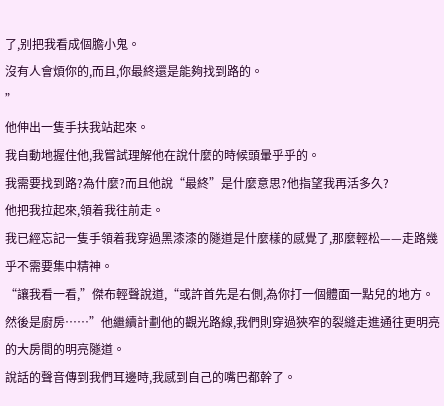了,别把我看成個膽小鬼。
沒有人會煩你的,而且,你最終還是能夠找到路的。
”
他伸出一隻手扶我站起來。
我自動地握住他,我嘗試理解他在說什麼的時候頭暈乎乎的。
我需要找到路?為什麼?而且他說“最終”是什麼意思?他指望我再活多久?
他把我拉起來,領着我往前走。
我已經忘記一隻手領着我穿過黑漆漆的隧道是什麼樣的感覺了,那麼輕松——走路幾乎不需要集中精神。
“讓我看一看,”傑布輕聲說道,“或許首先是右側,為你打一個體面一點兒的地方。
然後是廚房……”他繼續計劃他的觀光路線,我們則穿過狹窄的裂縫走進通往更明亮的大房間的明亮隧道。
說話的聲音傳到我們耳邊時,我感到自己的嘴巴都幹了。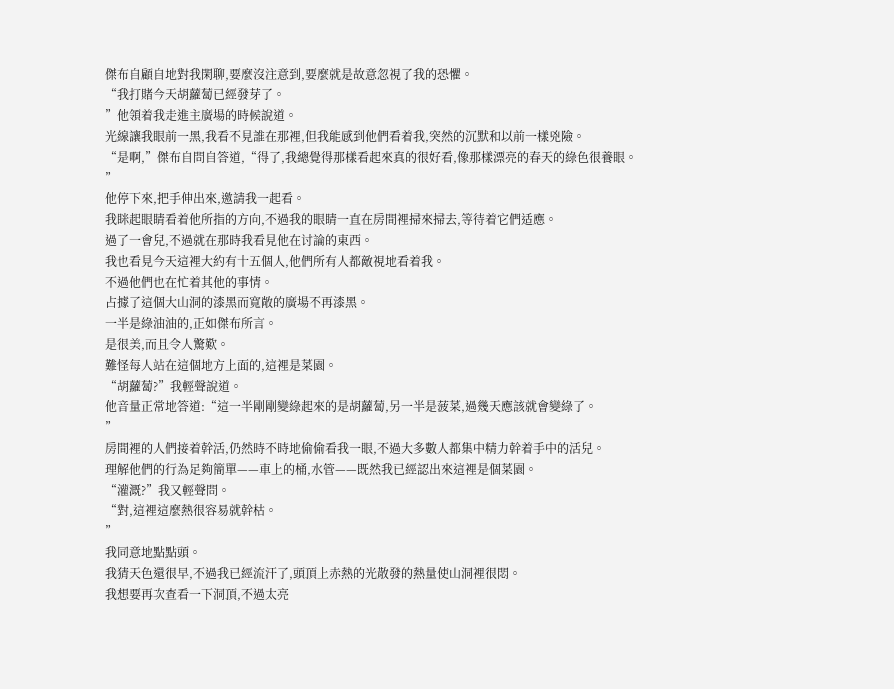傑布自顧自地對我閑聊,要麼沒注意到,要麼就是故意忽視了我的恐懼。
“我打賭今天胡蘿蔔已經發芽了。
”他領着我走進主廣場的時候說道。
光線讓我眼前一黑,我看不見誰在那裡,但我能感到他們看着我,突然的沉默和以前一樣兇險。
“是啊,”傑布自問自答道,“得了,我總覺得那樣看起來真的很好看,像那樣漂亮的春天的綠色很養眼。
”
他停下來,把手伸出來,邀請我一起看。
我眯起眼睛看着他所指的方向,不過我的眼睛一直在房間裡掃來掃去,等待着它們适應。
過了一會兒,不過就在那時我看見他在讨論的東西。
我也看見今天這裡大約有十五個人,他們所有人都敵視地看着我。
不過他們也在忙着其他的事情。
占據了這個大山洞的漆黑而寬敞的廣場不再漆黑。
一半是綠油油的,正如傑布所言。
是很美,而且令人驚歎。
難怪每人站在這個地方上面的,這裡是菜園。
“胡蘿蔔?”我輕聲說道。
他音量正常地答道:“這一半剛剛變綠起來的是胡蘿蔔,另一半是菠菜,過幾天應該就會變綠了。
”
房間裡的人們接着幹活,仍然時不時地偷偷看我一眼,不過大多數人都集中精力幹着手中的活兒。
理解他們的行為足夠簡單——車上的桶,水管——既然我已經認出來這裡是個菜園。
“灌溉?”我又輕聲問。
“對,這裡這麼熱很容易就幹枯。
”
我同意地點點頭。
我猜天色還很早,不過我已經流汗了,頭頂上赤熱的光散發的熱量使山洞裡很悶。
我想要再次查看一下洞頂,不過太亮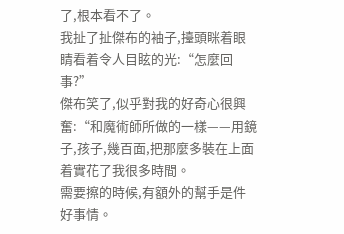了,根本看不了。
我扯了扯傑布的袖子,擡頭眯着眼睛看着令人目眩的光:“怎麼回事?”
傑布笑了,似乎對我的好奇心很興奮:“和魔術師所做的一樣——用鏡子,孩子,幾百面,把那麼多裝在上面着實花了我很多時間。
需要擦的時候,有額外的幫手是件好事情。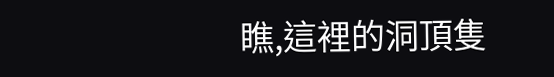瞧,這裡的洞頂隻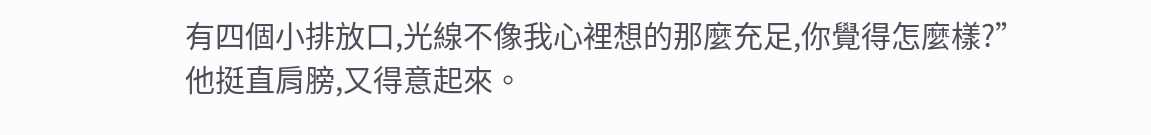有四個小排放口,光線不像我心裡想的那麼充足,你覺得怎麼樣?”
他挺直肩膀,又得意起來。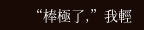“棒極了,”我輕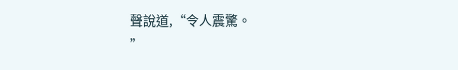聲說道,“令人震驚。
”